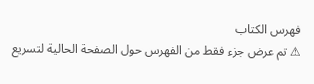فهرس الكتاب
⚠ تم عرض جزء فقط من الفهرس حول الصفحة الحالية لتسريع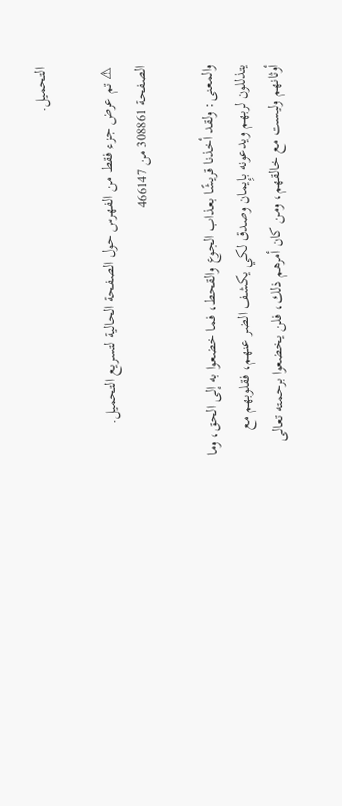التحميل.

⚠ تم عرض جزء فقط من الفهرس حول الصفحة الحالية لتسريع التحميل.
الصفحة 308861 من 466147

والمعنى: ولقد أخذنا قريشًا بعذاب الجوع والقحط، فما خضعوا به إلى الحق، وما يتذللون لربهم ويدعونه بإِيمان وصدق لكي يكشف الضر عنهم، فقلوبهم مع أوثانهم وليست مع خالقهم، ومن كان أمرهم ذلك، فلن يخضعوا برحمته تعالى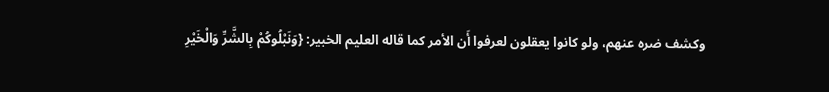وكشف ضره عنهم، ولو كانوا يعقلون لعرفوا أَن الأمر كما قاله العليم الخبير: {وَنَبْلُوكُمْ بِالشَّرِّ وَالْخَيْرِ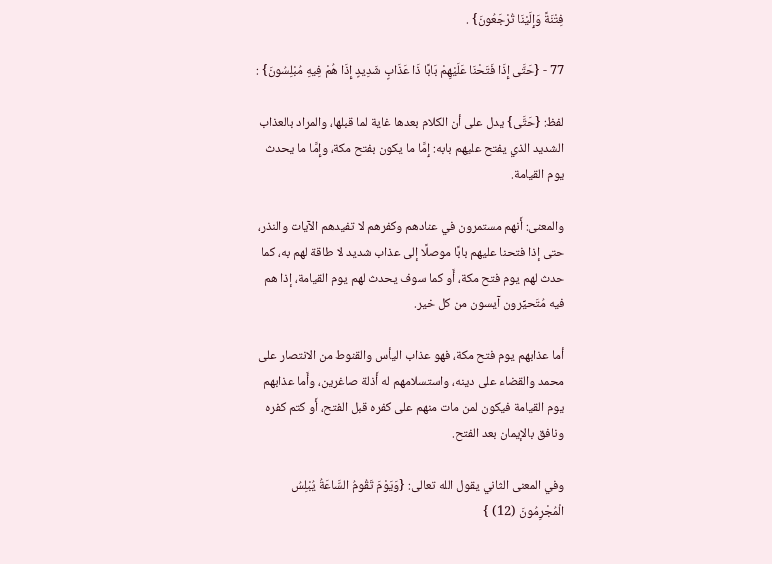فِتْنَةً وَإِلَيْنَا تُرْجَعُونَ} .

77 - {حَتَّى إِذَا فَتَحْنَا عَلَيْهِمْ بَابًا ذَا عَذَابٍ شَدِيدٍ إِذَا هُمْ فِيهِ مُبْلِسُونَ} :

لفظ: {حَتَّى} يدل على أن الكلام بعدها غاية لما قبلها، والمراد بالعذاب الشديد الذي يفتح عليهم بابه: إِمَّا ما يكون بفتح مكة، وإِمَّا ما يحدث يوم القيامة.

والمعنى: أَنهم مستمرون في عنادهم وكفرهم لا تفيدهم الآيات والنذر، حتى إذا فتحنا عليهم بابًا موصلًا إلى عذاب شديد لا طاقة لهم به، كما حدث لهم يوم فتح مكة، أَو كما سوف يحدث لهم يوم القيامة، إذا هم فيه مُتَحيِّرون آيسون من كل خير.

أما عذابهم يوم فتح مكة، فهو عذاب اليأس والقنوط من الانتصار على محمد والقضاء على دينه، واستسلامهم له أَذلة صاغرين، وأَما عذابهم يوم القيامة فيكون لمن مات منهم على كفره قبل الفتح، أَو كتم كفره ونافق بالإيمان بعد الفتح.

وفي المعنى الثاني يقول الله تعالى: {وَيَوْمَ تَقُومُ السَّاعَةُ يُبْلِسُ الْمُجْرِمُونَ (12) }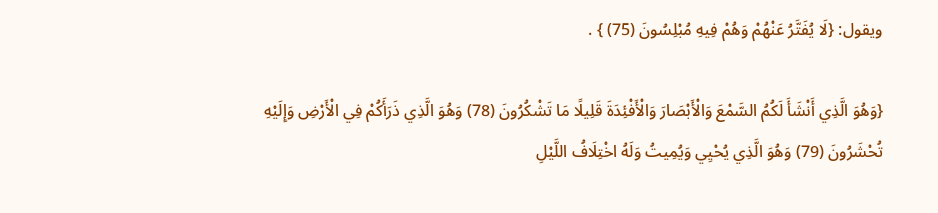ويقول: {لَا يُفَتَّرُ عَنْهُمْ وَهُمْ فِيهِ مُبْلِسُونَ (75) } .

{وَهُوَ الَّذِي أَنْشَأَ لَكُمُ السَّمْعَ وَالْأَبْصَارَ وَالْأَفْئِدَةَ قَلِيلًا مَا تَشْكُرُونَ (78) وَهُوَ الَّذِي ذَرَأَكُمْ فِي الْأَرْضِ وَإِلَيْهِ تُحْشَرُونَ (79) وَهُوَ الَّذِي يُحْيِي وَيُمِيتُ وَلَهُ اخْتِلَافُ اللَّيْلِ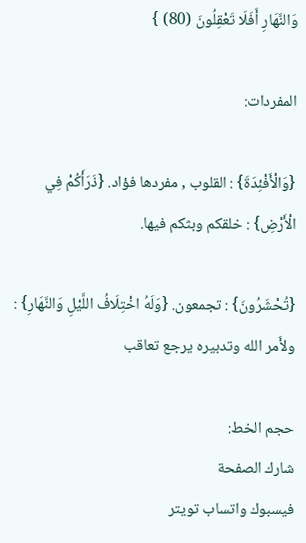وَالنَّهَارِ أَفَلَا تَعْقِلُونَ (80) }

المفردات:

{وَالْأَفْئِدَةَ} : القلوب , مفردها فؤاد. {ذَرَأَكُمْ فِي الْأَرْضِ} : خلقكم وبثكم فيها.

{تُحْشَرُونَ} : تجمعون. {وَلَهُ اخْتِلَافُ اللَّيْلِ وَالنَّهَارِ} : ولأَمر الله وتدبيره يرجع تعاقب

حجم الخط:
شارك الصفحة
فيسبوك واتساب تويتر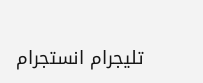تليجرام انستجرام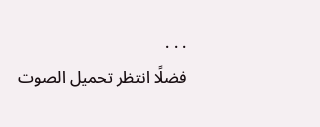. . .
فضلًا انتظر تحميل الصوت